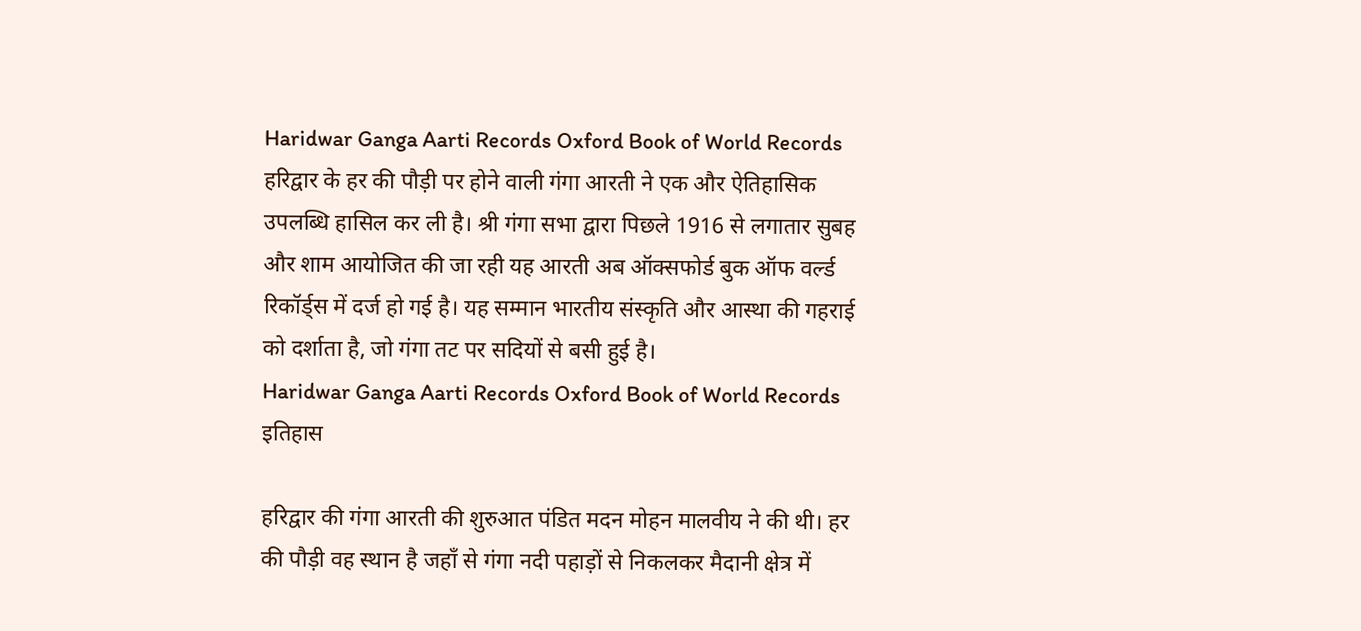Haridwar Ganga Aarti Records Oxford Book of World Records हरिद्वार के हर की पौड़ी पर होने वाली गंगा आरती ने एक और ऐतिहासिक उपलब्धि हासिल कर ली है। श्री गंगा सभा द्वारा पिछले 1916 से लगातार सुबह और शाम आयोजित की जा रही यह आरती अब ऑक्सफोर्ड बुक ऑफ वर्ल्ड रिकॉर्ड्स में दर्ज हो गई है। यह सम्मान भारतीय संस्कृति और आस्था की गहराई को दर्शाता है, जो गंगा तट पर सदियों से बसी हुई है।
Haridwar Ganga Aarti Records Oxford Book of World Records इतिहास

हरिद्वार की गंगा आरती की शुरुआत पंडित मदन मोहन मालवीय ने की थी। हर की पौड़ी वह स्थान है जहाँ से गंगा नदी पहाड़ों से निकलकर मैदानी क्षेत्र में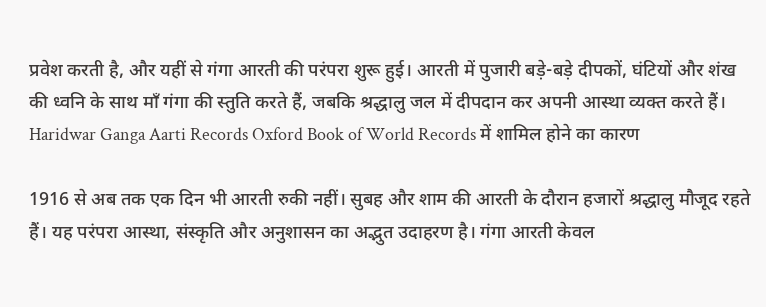प्रवेश करती है, और यहीं से गंगा आरती की परंपरा शुरू हुई। आरती में पुजारी बड़े-बड़े दीपकों, घंटियों और शंख की ध्वनि के साथ माँ गंगा की स्तुति करते हैं, जबकि श्रद्धालु जल में दीपदान कर अपनी आस्था व्यक्त करते हैं।
Haridwar Ganga Aarti Records Oxford Book of World Records में शामिल होने का कारण

1916 से अब तक एक दिन भी आरती रुकी नहीं। सुबह और शाम की आरती के दौरान हजारों श्रद्धालु मौजूद रहते हैं। यह परंपरा आस्था, संस्कृति और अनुशासन का अद्भुत उदाहरण है। गंगा आरती केवल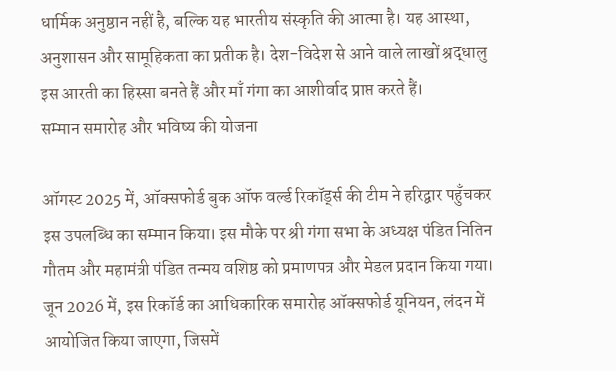धार्मिक अनुष्ठान नहीं है, बल्कि यह भारतीय संस्कृति की आत्मा है। यह आस्था, अनुशासन और सामूहिकता का प्रतीक है। देश-विदेश से आने वाले लाखों श्रद्धालु इस आरती का हिस्सा बनते हैं और माँ गंगा का आशीर्वाद प्राप्त करते हैं।
सम्मान समारोह और भविष्य की योजना

ऑगस्ट 2025 में, ऑक्सफोर्ड बुक ऑफ वर्ल्ड रिकॉर्ड्स की टीम ने हरिद्वार पहुँचकर इस उपलब्धि का सम्मान किया। इस मौके पर श्री गंगा सभा के अध्यक्ष पंडित नितिन गौतम और महामंत्री पंडित तन्मय वशिष्ठ को प्रमाणपत्र और मेडल प्रदान किया गया। जून 2026 में, इस रिकॉर्ड का आधिकारिक समारोह ऑक्सफोर्ड यूनियन, लंदन में आयोजित किया जाएगा, जिसमें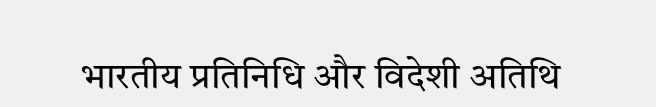भारतीय प्रतिनिधि और विदेशी अतिथि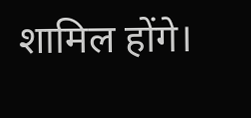शामिल होंगे।